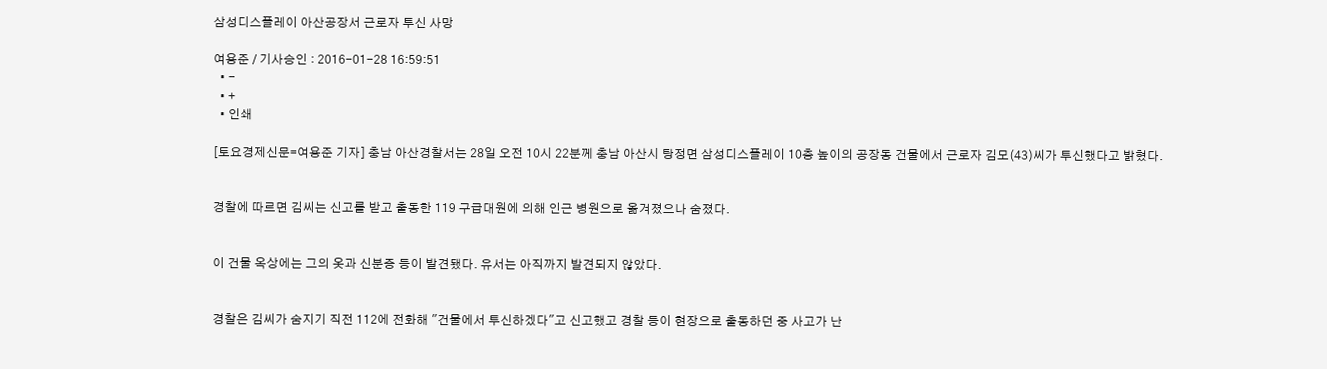삼성디스플레이 아산공장서 근로자 투신 사망

여용준 / 기사승인 : 2016-01-28 16:59:51
  • -
  • +
  • 인쇄

[토요경제신문=여용준 기자] 충남 아산경찰서는 28일 오전 10시 22분께 충남 아산시 탕정면 삼성디스플레이 10층 높이의 공장동 건물에서 근로자 김모(43)씨가 투신했다고 밝혔다.


경찰에 따르면 김씨는 신고를 받고 출동한 119 구급대원에 의해 인근 병원으로 옮겨졌으나 숨졌다.


이 건물 옥상에는 그의 옷과 신분증 등이 발견됐다. 유서는 아직까지 발견되지 않았다.


경찰은 김씨가 숨지기 직전 112에 전화해 "건물에서 투신하겠다"고 신고했고 경찰 등이 현장으로 출동하던 중 사고가 난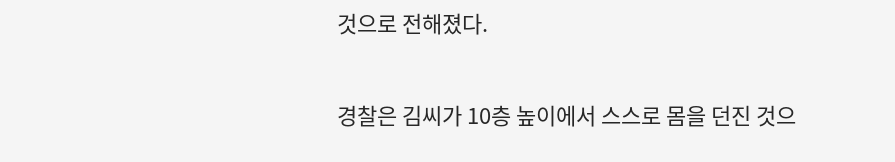것으로 전해졌다.


경찰은 김씨가 10층 높이에서 스스로 몸을 던진 것으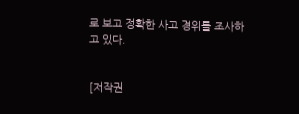로 보고 정확한 사고 경위를 조사하고 있다.


[저작권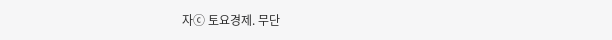자ⓒ 토요경제. 무단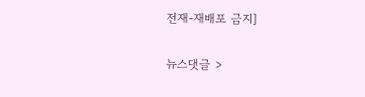전재-재배포 금지]

뉴스댓글 >